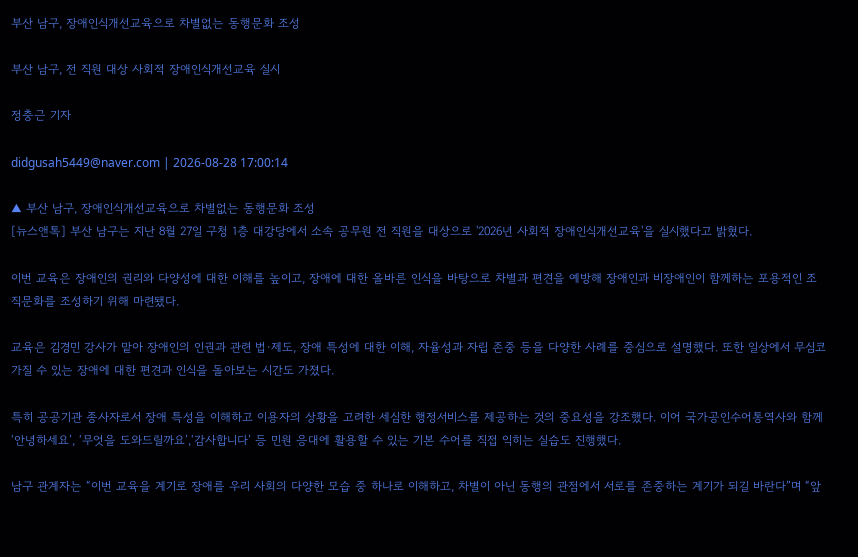부산 남구, 장애인식개선교육으로 차별없는 동행문화 조성

부산 남구, 전 직원 대상 사회적 장애인식개선교육 실시

정충근 기자

didgusah5449@naver.com | 2026-08-28 17:00:14

▲ 부산 남구, 장애인식개선교육으로 차별없는 동행문화 조성
[뉴스앤톡] 부산 남구는 지난 8월 27일 구청 1층 대강당에서 소속 공무원 전 직원을 대상으로 '2026년 사회적 장애인식개선교육'을 실시했다고 밝혔다.

이번 교육은 장애인의 권리와 다양성에 대한 이해를 높이고, 장애에 대한 올바른 인식을 바탕으로 차별과 편견을 예방해 장애인과 비장애인이 함께하는 포용적인 조직문화를 조성하기 위해 마련됐다.

교육은 김경민 강사가 맡아 장애인의 인권과 관련 법·제도, 장애 특성에 대한 이해, 자율성과 자립 존중 등을 다양한 사례를 중심으로 설명했다. 또한 일상에서 무심코 가질 수 있는 장애에 대한 편견과 인식을 돌아보는 시간도 가졌다.

특히 공공기관 종사자로서 장애 특성을 이해하고 이용자의 상황을 고려한 세심한 행정서비스를 제공하는 것의 중요성을 강조했다. 이어 국가공인수어통역사와 함께 ‘안녕하세요’, ‘무엇을 도와드릴까요’,‘감사합니다’ 등 민원 응대에 활용할 수 있는 기본 수어를 직접 익히는 실습도 진행했다.

남구 관계자는 “이번 교육을 계기로 장애를 우리 사회의 다양한 모습 중 하나로 이해하고, 차별이 아닌 동행의 관점에서 서로를 존중하는 계기가 되길 바란다”며 “앞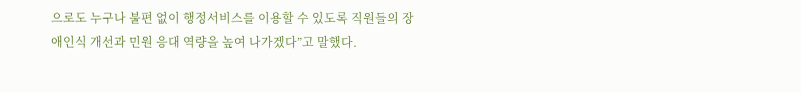으로도 누구나 불편 없이 행정서비스를 이용할 수 있도록 직원들의 장애인식 개선과 민원 응대 역량을 높여 나가겠다”고 말했다.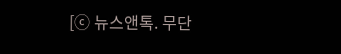[ⓒ 뉴스앤톡. 무단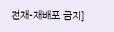전재-재배포 금지]